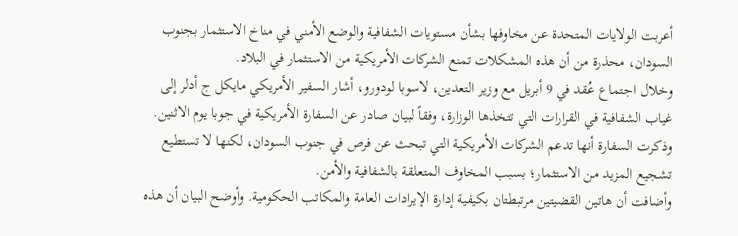أعربت الولايات المتحدة عن مخاوفها بشأن مستويات الشفافية والوضع الأمني في مناخ الاستثمار بجنوب السودان، محذرة من أن هذه المشكلات تمنع الشركات الأمريكية من الاستثمار في البلاد.
وخلال اجتماع عُقد في 9 أبريل مع وزير التعدين، لاسوبا لودورو، أشار السفير الأمريكي مايكل ج أدلر إلى غياب الشفافية في القرارات التي تتخذها الوزارة، وفقاً لبيان صادر عن السفارة الأمريكية في جوبا يوم الاثنين.
وذكرت السفارة أنها تدعم الشركات الأمريكية التي تبحث عن فرص في جنوب السودان، لكنها لا تستطيع تشجيع المزيد من الاستثمار؛ بسبب المخاوف المتعلقة بالشفافية والأمن.
وأضافت أن هاتين القضيتين مرتبطتان بكيفية إدارة الإيرادات العامة والمكاتب الحكومية. وأوضح البيان أن هذه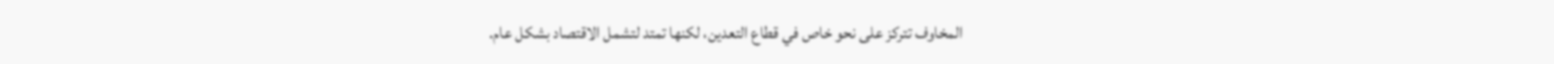المخاوف تتركز على نحو خاص في قطاع التعدين، لكنها تمتد لتشمل الاقتصاد بشكل عام.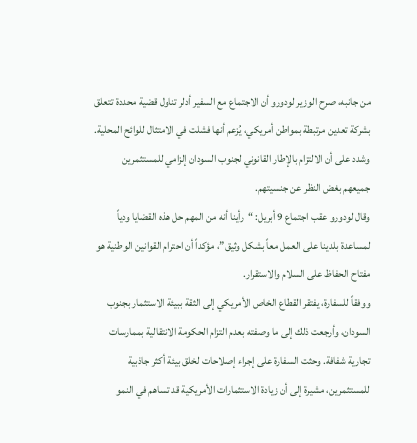من جانبه، صرح الوزير لودورو أن الاجتماع مع السفير أدلر تناول قضية محددة تتعلق بشركة تعدين مرتبطة بمواطن أمريكي، يُزعم أنها فشلت في الامتثال للوائح المحلية. وشدد على أن الالتزام بالإطار القانوني لجنوب السودان إلزامي للمستثمرين جميعهم بغض النظر عن جنسيتهم.
وقال لودورو عقب اجتماع 9 أبريل: “رأينا أنه من المهم حل هذه القضايا ودياً لمساعدة بلدينا على العمل معاً بشكل وثيق”، مؤكداً أن احترام القوانين الوطنية هو مفتاح الحفاظ على السلام والاستقرار.
ووفقاً للسفارة، يفتقر القطاع الخاص الأمريكي إلى الثقة ببيئة الاستثمار بجنوب السودان، وأرجعت ذلك إلى ما وصفته بعدم التزام الحكومة الانتقالية بممارسات تجارية شفافة. وحثت السفارة على إجراء إصلاحات لخلق بيئة أكثر جاذبية للمستثمرين، مشيرة إلى أن زيادة الاستثمارات الأمريكية قد تساهم في النمو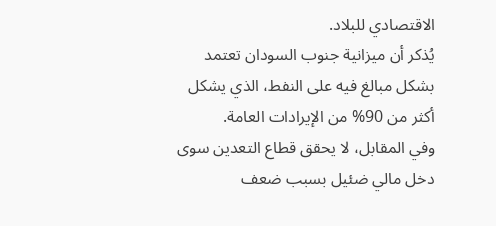الاقتصادي للبلاد.
يُذكر أن ميزانية جنوب السودان تعتمد بشكل مبالغ فيه على النفط، الذي يشكل أكثر من 90% من الإيرادات العامة.
وفي المقابل، لا يحقق قطاع التعدين سوى دخل مالي ضئيل بسبب ضعف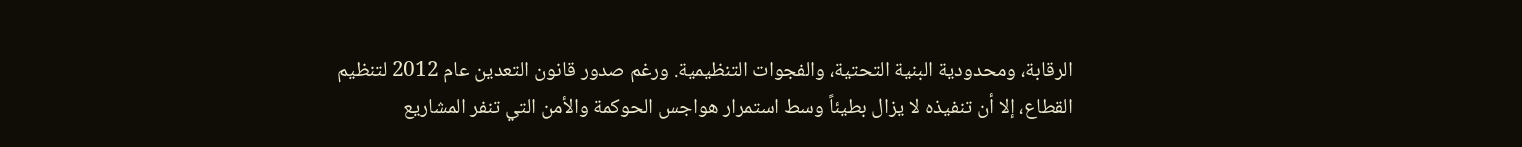الرقابة، ومحدودية البنية التحتية، والفجوات التنظيمية. ورغم صدور قانون التعدين عام 2012 لتنظيم القطاع، إلا أن تنفيذه لا يزال بطيئاً وسط استمرار هواجس الحوكمة والأمن التي تنفر المشاريع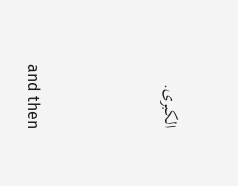الكبرى.




and then